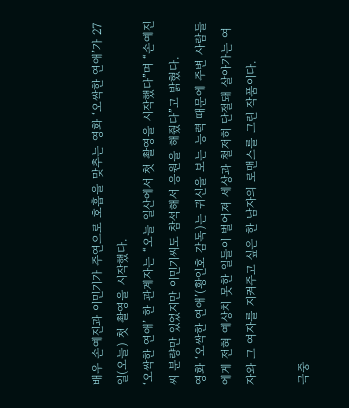배우 손예진과 이민기가 주연으로 호흡을 맞추는 영화 ‘오싹한 연애’가 27일(오늘) 첫 촬영을 시작했다.
‘오싹한 연애’ 한 관계자는 “오늘 일산에서 첫 촬영을 시작했다”며 “손예진씨 분량만 있었지만 이민기씨도 참석해서 응원을 해줬다”고 밝혔다.
영화 ‘오싹한 연애’(황인호 감독)는 귀신을 보는 능력 때문에 주변 사람들에게 전혀 예상치 못한 일들이 벌어져 세상과 철저히 단절돼 살아가는 여자와 그 여자를 지켜주고 싶은 한 남자의 로맨스를 그린 작품이다.

극중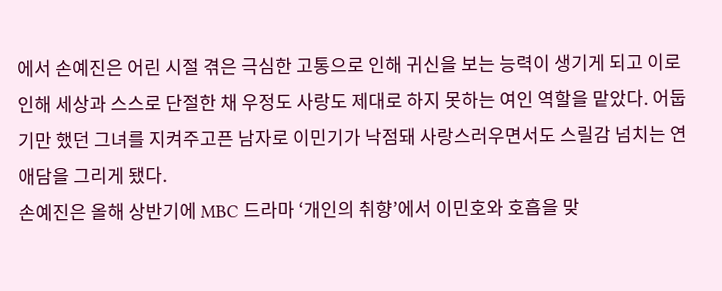에서 손예진은 어린 시절 겪은 극심한 고통으로 인해 귀신을 보는 능력이 생기게 되고 이로 인해 세상과 스스로 단절한 채 우정도 사랑도 제대로 하지 못하는 여인 역할을 맡았다. 어둡기만 했던 그녀를 지켜주고픈 남자로 이민기가 낙점돼 사랑스러우면서도 스릴감 넘치는 연애담을 그리게 됐다.
손예진은 올해 상반기에 MBC 드라마 ‘개인의 취향’에서 이민호와 호흡을 맞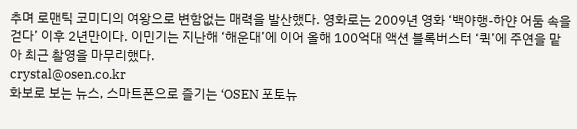추며 로맨틱 코미디의 여왕으로 변함없는 매력을 발산했다. 영화로는 2009년 영화 ‘백야행-하얀 어둠 속을 걷다’ 이후 2년만이다. 이민기는 지난해 ‘해운대’에 이어 올해 100억대 액션 블록버스터 ‘퀵’에 주연을 맡아 최근 촬영을 마무리했다.
crystal@osen.co.kr
화보로 보는 뉴스, 스마트폰으로 즐기는 ‘OSEN 포토뉴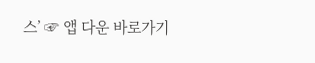스’ ☞ 앱 다운 바로가기